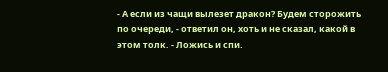- А если из чащи вылезет дракон? Будем сторожить по очереди, - ответил он, хоть и не сказал, какой в этом толк. - Ложись и спи.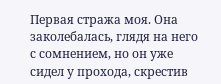Первая стража моя. Она заколебалась, глядя на него с сомнением, но он уже сидел у прохода, скрестив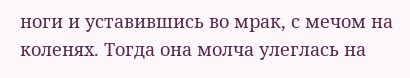ноги и уставившись во мрак, с мечом на коленях. Тогда она молча улеглась на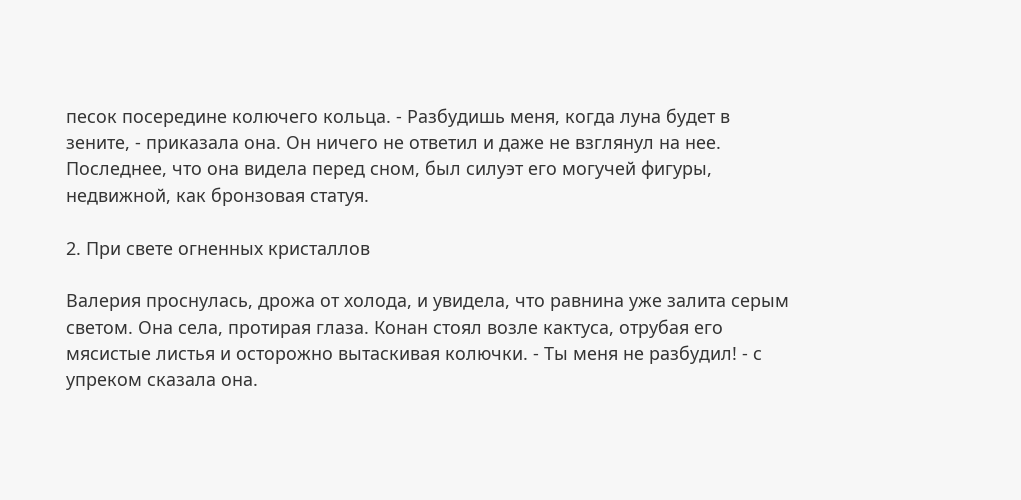песок посередине колючего кольца. - Разбудишь меня, когда луна будет в зените, - приказала она. Он ничего не ответил и даже не взглянул на нее. Последнее, что она видела перед сном, был силуэт его могучей фигуры, недвижной, как бронзовая статуя.

2. При свете огненных кристаллов

Валерия проснулась, дрожа от холода, и увидела, что равнина уже залита серым светом. Она села, протирая глаза. Конан стоял возле кактуса, отрубая его мясистые листья и осторожно вытаскивая колючки. - Ты меня не разбудил! - с упреком сказала она.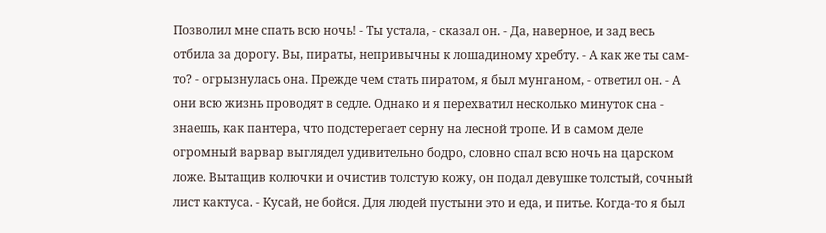Позволил мне спать всю ночь! - Ты устала, - сказал он. - Да, наверное, и зад весь отбила за дорогу. Вы, пираты, непривычны к лошадиному хребту. - А как же ты сам-то? - огрызнулась она. Прежде чем стать пиратом, я был мунганом, - ответил он. - А они всю жизнь проводят в седле. Однако и я перехватил несколько минуток сна - знаешь, как пантера, что подстерегает серну на лесной тропе. И в самом деле огромный варвар выглядел удивительно бодро, словно спал всю ночь на царском ложе. Вытащив колючки и очистив толстую кожу, он подал девушке толстый, сочный лист кактуса. - Кусай, не бойся. Для людей пустыни это и еда, и питье. Когда-то я был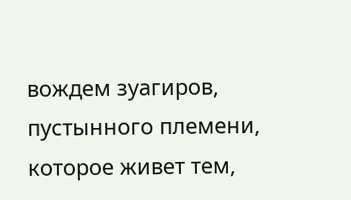вождем зуагиров, пустынного племени, которое живет тем,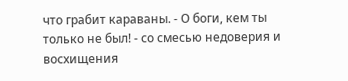что грабит караваны. - О боги, кем ты только не был! - со смесью недоверия и восхищения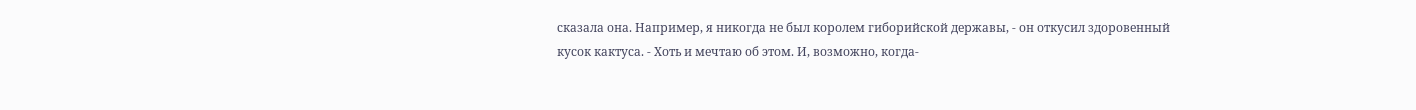сказала она. Например, я никогда не был королем гиборийской державы, - он откусил здоровенный кусок кактуса. - Хоть и мечтаю об этом. И, возможно, когда-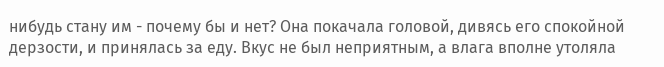нибудь стану им - почему бы и нет? Она покачала головой, дивясь его спокойной дерзости, и принялась за еду. Вкус не был неприятным, а влага вполне утоляла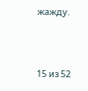жажду.



15 из 52